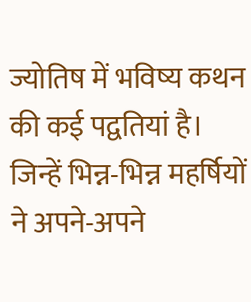ज्योतिष में भविष्य कथन की कई पद्वतियां है। जिन्हें भिन्न-भिन्न महर्षियों ने अपने-अपने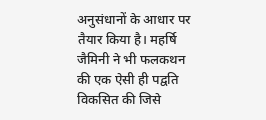अनुसंधानों के आधार पर तैयार किया है। महर्षि जैमिनी ने भी फलकथन की एक ऐसी ही पद्वति विकसित की जिसे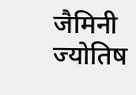जैमिनी ज्योतिष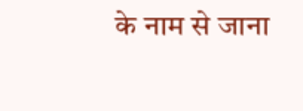के नाम से जाना